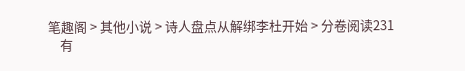笔趣阁 > 其他小说 > 诗人盘点从解绑李杜开始 > 分卷阅读231
    有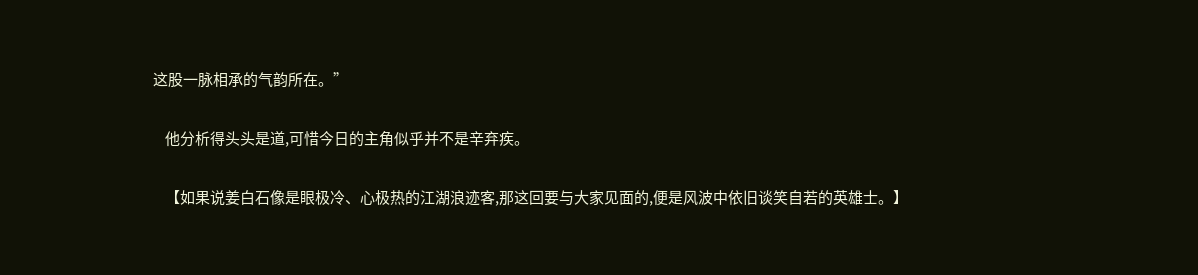这股一脉相承的气韵所在。”

    他分析得头头是道,可惜今日的主角似乎并不是辛弃疾。

    【如果说姜白石像是眼极冷、心极热的江湖浪迹客,那这回要与大家见面的,便是风波中依旧谈笑自若的英雄士。】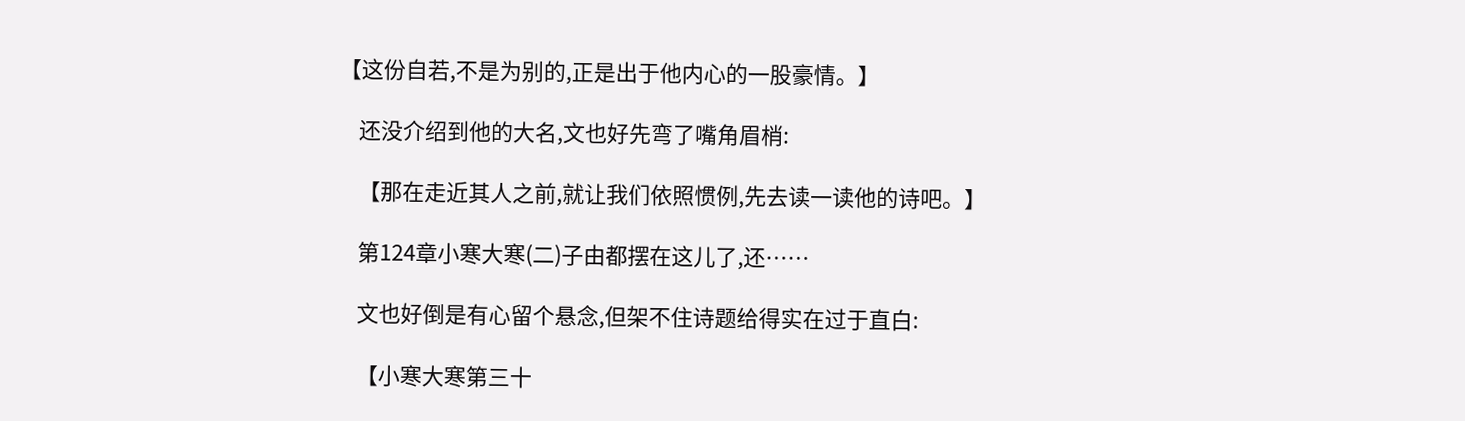【这份自若,不是为别的,正是出于他内心的一股豪情。】

    还没介绍到他的大名,文也好先弯了嘴角眉梢:

    【那在走近其人之前,就让我们依照惯例,先去读一读他的诗吧。】

    第124章小寒大寒(二)子由都摆在这儿了,还……

    文也好倒是有心留个悬念,但架不住诗题给得实在过于直白:

    【小寒大寒第三十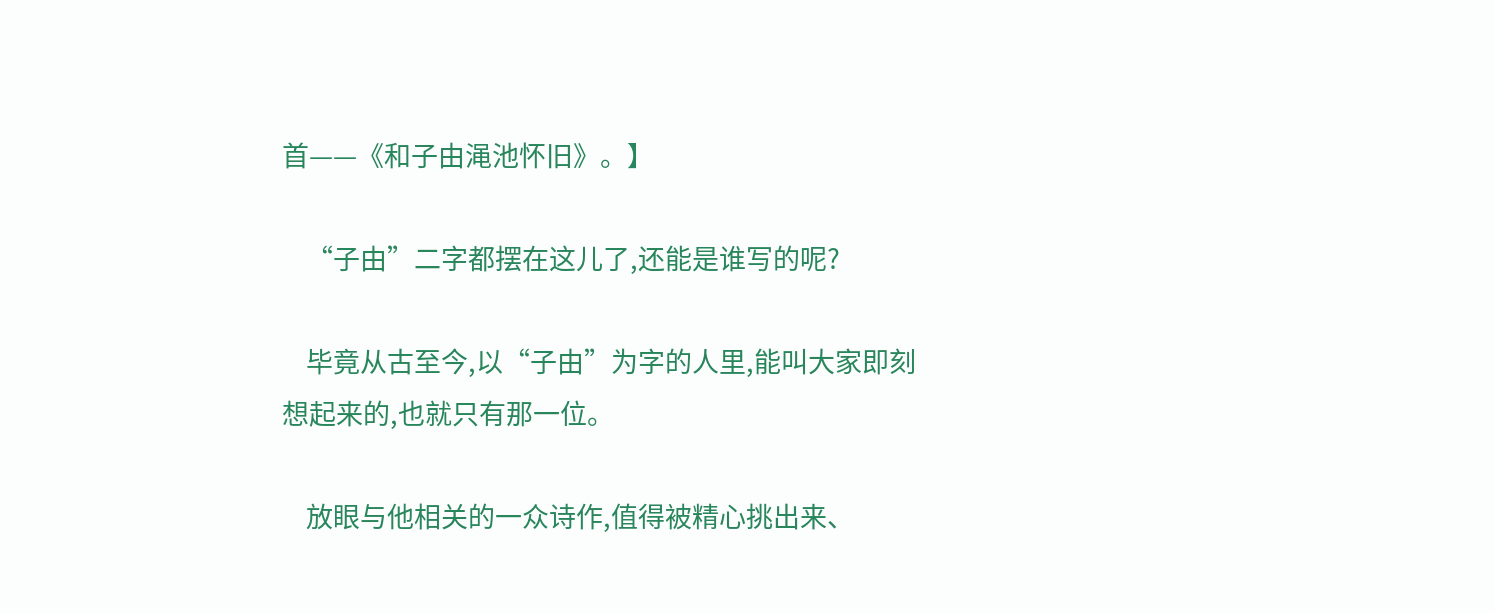首——《和子由渑池怀旧》。】

    “子由”二字都摆在这儿了,还能是谁写的呢?

    毕竟从古至今,以“子由”为字的人里,能叫大家即刻想起来的,也就只有那一位。

    放眼与他相关的一众诗作,值得被精心挑出来、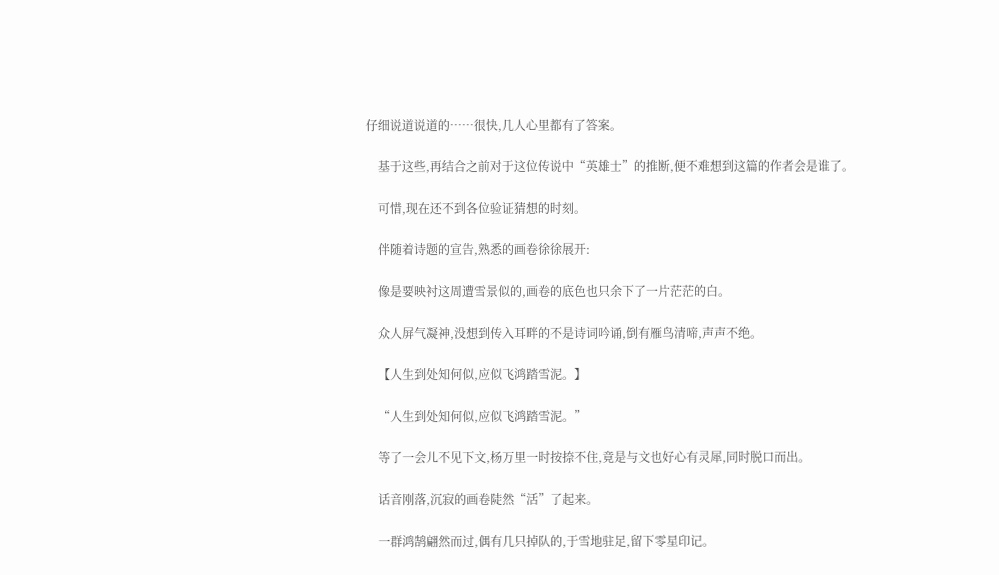仔细说道说道的……很快,几人心里都有了答案。

    基于这些,再结合之前对于这位传说中“英雄士”的推断,便不难想到这篇的作者会是谁了。

    可惜,现在还不到各位验证猜想的时刻。

    伴随着诗题的宣告,熟悉的画卷徐徐展开:

    像是要映衬这周遭雪景似的,画卷的底色也只余下了一片茫茫的白。

    众人屏气凝神,没想到传入耳畔的不是诗词吟诵,倒有雁鸟清啼,声声不绝。

    【人生到处知何似,应似飞鸿踏雪泥。】

    “人生到处知何似,应似飞鸿踏雪泥。”

    等了一会儿不见下文,杨万里一时按捺不住,竟是与文也好心有灵犀,同时脱口而出。

    话音刚落,沉寂的画卷陡然“活”了起来。

    一群鸿鹄翩然而过,偶有几只掉队的,于雪地驻足,留下零星印记。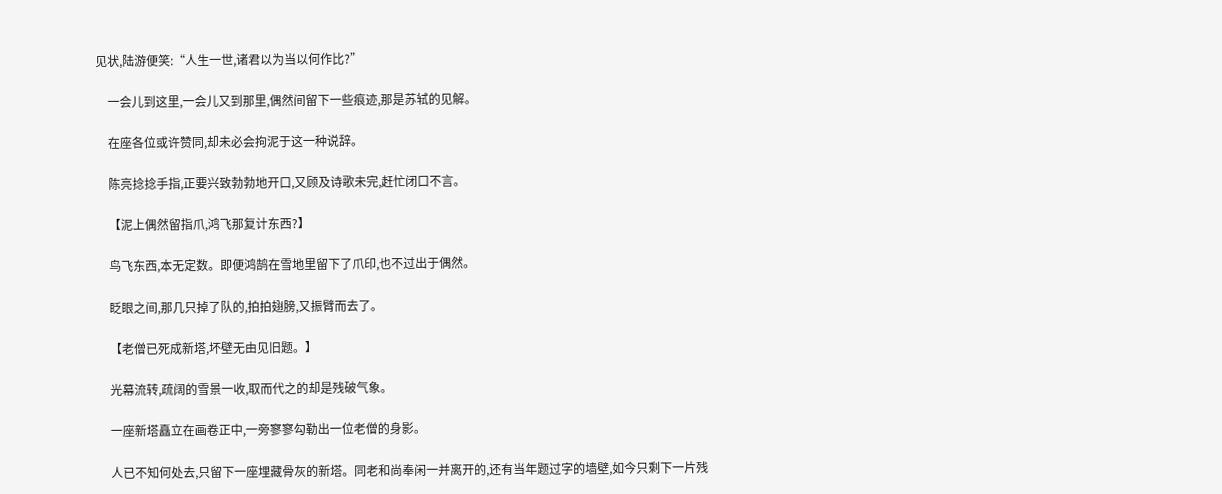见状,陆游便笑:“人生一世,诸君以为当以何作比?”

    一会儿到这里,一会儿又到那里,偶然间留下一些痕迹,那是苏轼的见解。

    在座各位或许赞同,却未必会拘泥于这一种说辞。

    陈亮捻捻手指,正要兴致勃勃地开口,又顾及诗歌未完,赶忙闭口不言。

    【泥上偶然留指爪,鸿飞那复计东西?】

    鸟飞东西,本无定数。即便鸿鹄在雪地里留下了爪印,也不过出于偶然。

    眨眼之间,那几只掉了队的,拍拍翅膀,又振臂而去了。

    【老僧已死成新塔,坏壁无由见旧题。】

    光幕流转,疏阔的雪景一收,取而代之的却是残破气象。

    一座新塔矗立在画卷正中,一旁寥寥勾勒出一位老僧的身影。

    人已不知何处去,只留下一座埋藏骨灰的新塔。同老和尚奉闲一并离开的,还有当年题过字的墙壁,如今只剩下一片残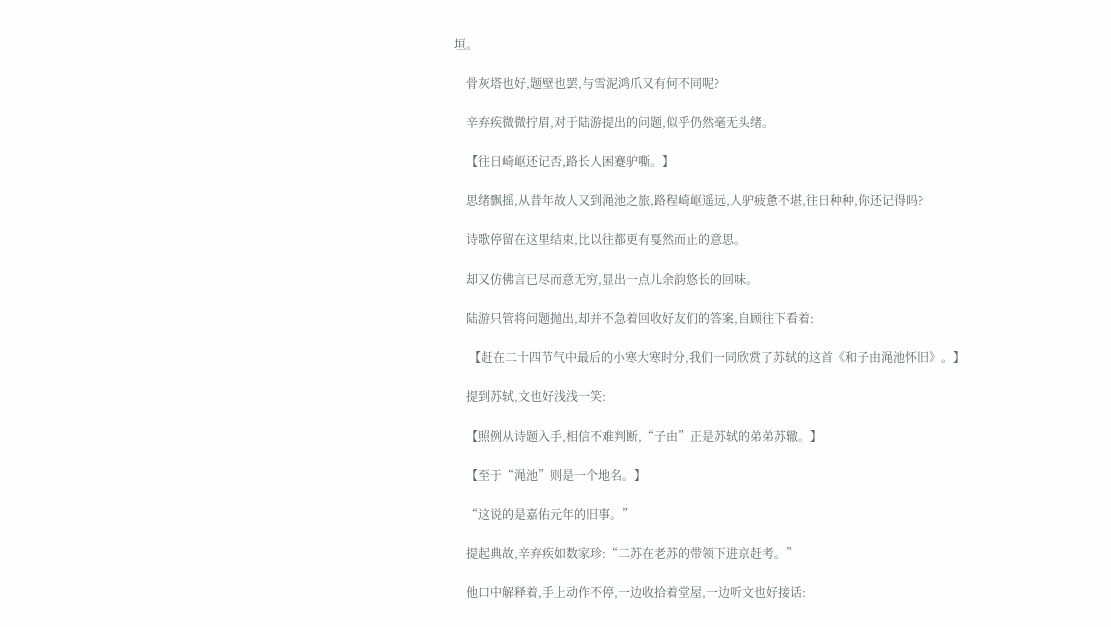垣。

    骨灰塔也好,题壁也罢,与雪泥鸿爪又有何不同呢?

    辛弃疾微微拧眉,对于陆游提出的问题,似乎仍然毫无头绪。

    【往日崎岖还记否,路长人困蹇驴嘶。】

    思绪飘摇,从昔年故人又到渑池之旅,路程崎岖遥远,人驴疲惫不堪,往日种种,你还记得吗?

    诗歌停留在这里结束,比以往都更有戛然而止的意思。

    却又仿佛言已尽而意无穷,显出一点儿余韵悠长的回味。

    陆游只管将问题抛出,却并不急着回收好友们的答案,自顾往下看着:

     【赶在二十四节气中最后的小寒大寒时分,我们一同欣赏了苏轼的这首《和子由渑池怀旧》。】

    提到苏轼,文也好浅浅一笑:

    【照例从诗题入手,相信不难判断,“子由”正是苏轼的弟弟苏辙。】

    【至于“渑池”则是一个地名。】

    “这说的是嘉佑元年的旧事。”

    提起典故,辛弃疾如数家珍:“二苏在老苏的带领下进京赶考。”

    他口中解释着,手上动作不停,一边收拾着堂屋,一边听文也好接话: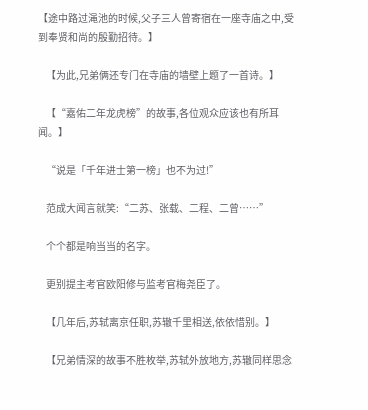【途中路过渑池的时候,父子三人曾寄宿在一座寺庙之中,受到奉贤和尚的殷勤招待。】

    【为此,兄弟俩还专门在寺庙的墙壁上题了一首诗。】

    【“嘉佑二年龙虎榜”的故事,各位观众应该也有所耳闻。】

    “说是「千年进士第一榜」也不为过!”

    范成大闻言就笑:“二苏、张载、二程、二曾……”

    个个都是响当当的名字。

    更别提主考官欧阳修与监考官梅尧臣了。

    【几年后,苏轼离京任职,苏辙千里相送,依依惜别。】

    【兄弟情深的故事不胜枚举,苏轼外放地方,苏辙同样思念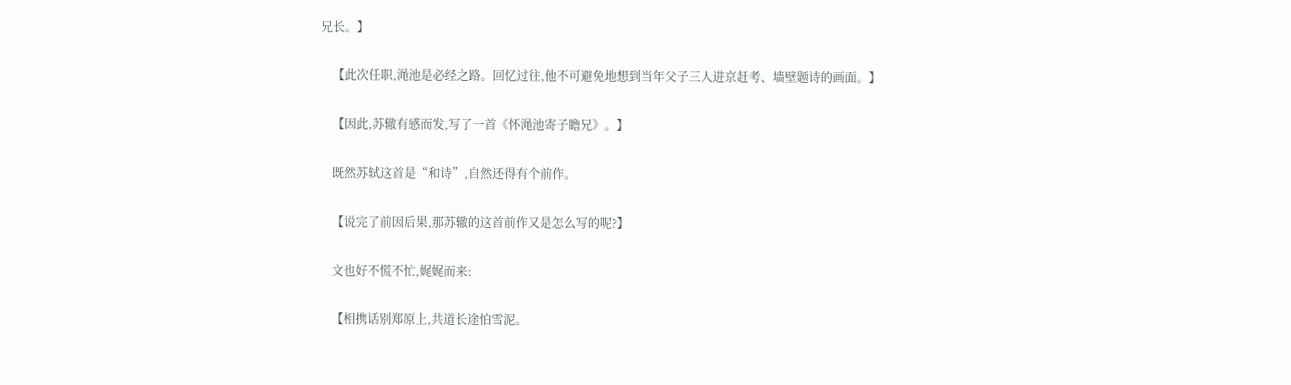兄长。】

    【此次任职,渑池是必经之路。回忆过往,他不可避免地想到当年父子三人进京赶考、墙壁题诗的画面。】

    【因此,苏辙有感而发,写了一首《怀渑池寄子瞻兄》。】

    既然苏轼这首是“和诗”,自然还得有个前作。

    【说完了前因后果,那苏辙的这首前作又是怎么写的呢?】

    文也好不慌不忙,娓娓而来:

    【相携话别郑原上,共道长途怕雪泥。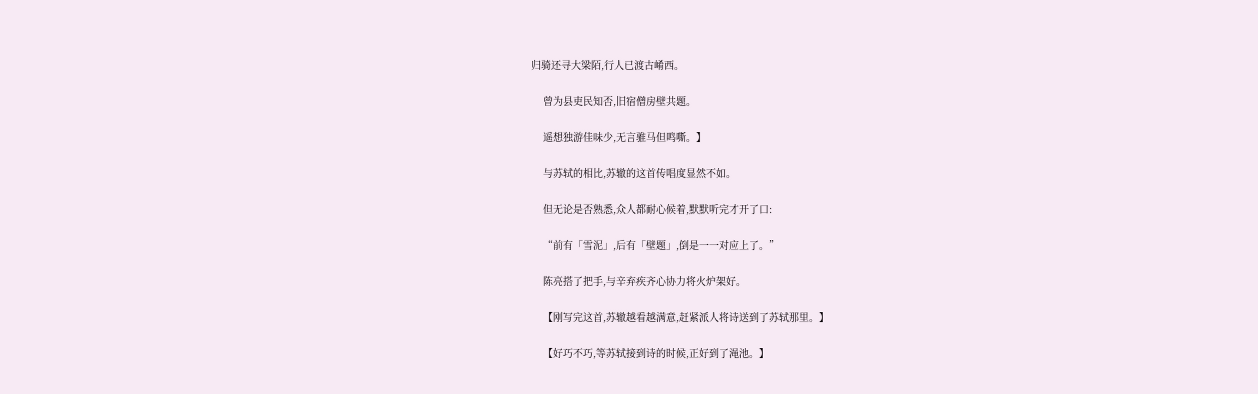归骑还寻大梁陌,行人已渡古崤西。

    曾为县吏民知否,旧宿僧房壁共题。

    遥想独游佳味少,无言骓马但鸣嘶。】

    与苏轼的相比,苏辙的这首传唱度显然不如。

    但无论是否熟悉,众人都耐心候着,默默听完才开了口:

    “前有「雪泥」,后有「壁题」,倒是一一对应上了。”

    陈亮搭了把手,与辛弃疾齐心协力将火炉架好。

    【刚写完这首,苏辙越看越满意,赶紧派人将诗送到了苏轼那里。】

    【好巧不巧,等苏轼接到诗的时候,正好到了渑池。】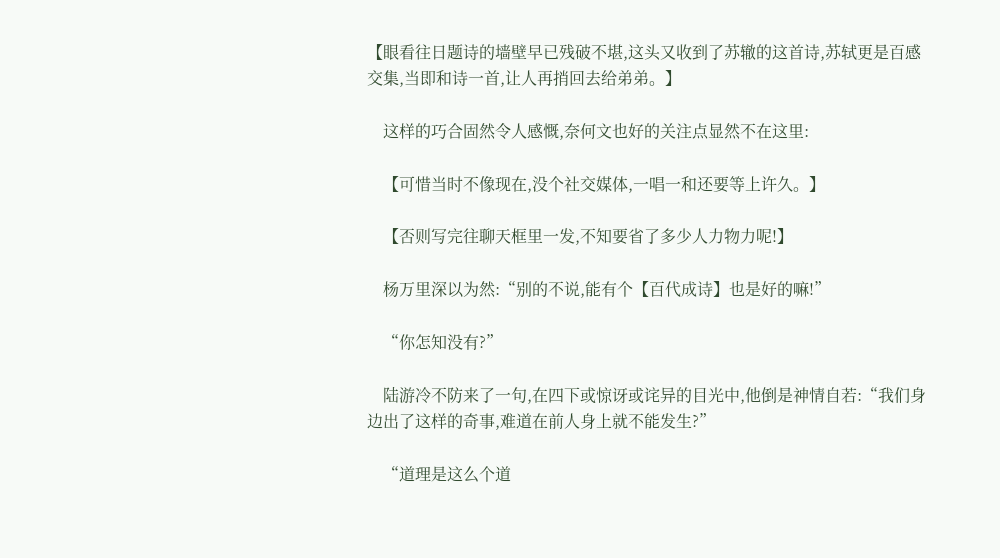【眼看往日题诗的墙壁早已残破不堪,这头又收到了苏辙的这首诗,苏轼更是百感交集,当即和诗一首,让人再捎回去给弟弟。】

    这样的巧合固然令人感慨,奈何文也好的关注点显然不在这里:

    【可惜当时不像现在,没个社交媒体,一唱一和还要等上许久。】

    【否则写完往聊天框里一发,不知要省了多少人力物力呢!】

    杨万里深以为然:“别的不说,能有个【百代成诗】也是好的嘛!”

    “你怎知没有?”

    陆游冷不防来了一句,在四下或惊讶或诧异的目光中,他倒是神情自若:“我们身边出了这样的奇事,难道在前人身上就不能发生?”

    “道理是这么个道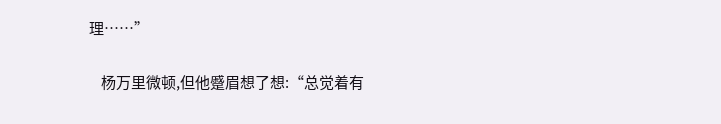理……”

    杨万里微顿,但他蹙眉想了想:“总觉着有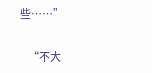些……”

    “不大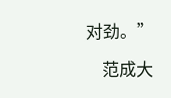对劲。”

    范成大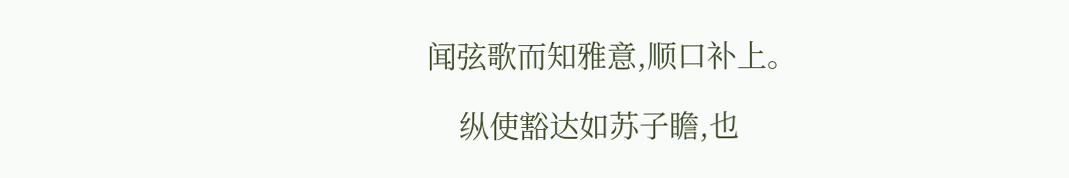闻弦歌而知雅意,顺口补上。

    纵使豁达如苏子瞻,也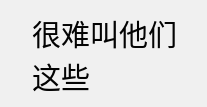很难叫他们这些